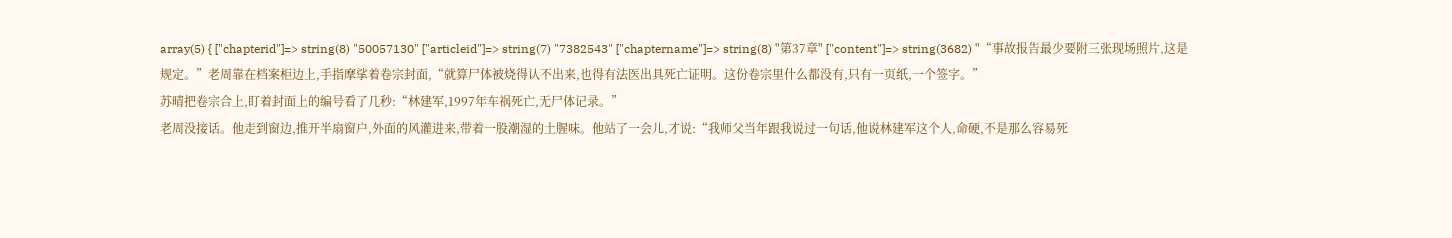array(5) { ["chapterid"]=> string(8) "50057130" ["articleid"]=> string(7) "7382543" ["chaptername"]=> string(8) "第37章" ["content"]=> string(3682) "“事故报告最少要附三张现场照片,这是规定。”老周靠在档案柜边上,手指摩挲着卷宗封面,“就算尸体被烧得认不出来,也得有法医出具死亡证明。这份卷宗里什么都没有,只有一页纸,一个签字。”
苏晴把卷宗合上,盯着封面上的编号看了几秒:“林建军,1997年车祸死亡,无尸体记录。”
老周没接话。他走到窗边,推开半扇窗户,外面的风灌进来,带着一股潮湿的土腥味。他站了一会儿,才说:“我师父当年跟我说过一句话,他说林建军这个人,命硬,不是那么容易死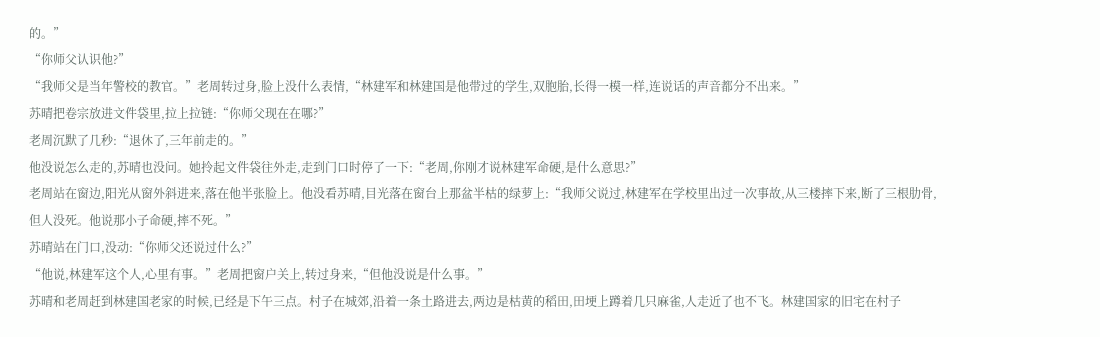的。”
“你师父认识他?”
“我师父是当年警校的教官。”老周转过身,脸上没什么表情,“林建军和林建国是他带过的学生,双胞胎,长得一模一样,连说话的声音都分不出来。”
苏晴把卷宗放进文件袋里,拉上拉链:“你师父现在在哪?”
老周沉默了几秒:“退休了,三年前走的。”
他没说怎么走的,苏晴也没问。她拎起文件袋往外走,走到门口时停了一下:“老周,你刚才说林建军命硬,是什么意思?”
老周站在窗边,阳光从窗外斜进来,落在他半张脸上。他没看苏晴,目光落在窗台上那盆半枯的绿萝上:“我师父说过,林建军在学校里出过一次事故,从三楼摔下来,断了三根肋骨,但人没死。他说那小子命硬,摔不死。”
苏晴站在门口,没动:“你师父还说过什么?”
“他说,林建军这个人,心里有事。”老周把窗户关上,转过身来,“但他没说是什么事。”
苏晴和老周赶到林建国老家的时候,已经是下午三点。村子在城郊,沿着一条土路进去,两边是枯黄的稻田,田埂上蹲着几只麻雀,人走近了也不飞。林建国家的旧宅在村子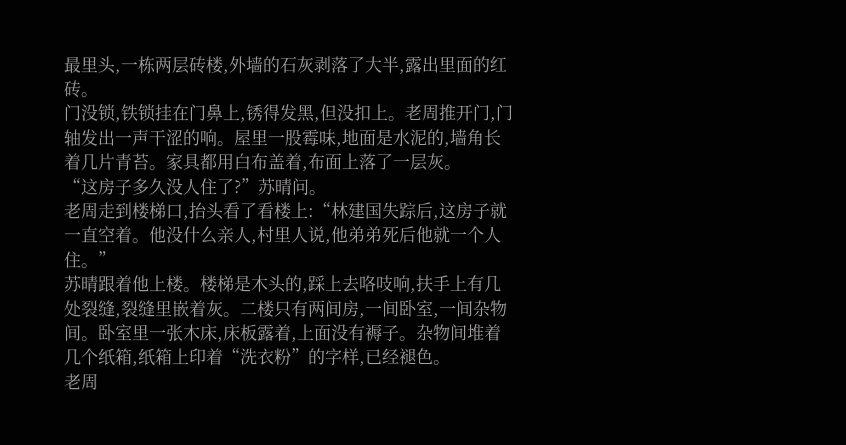最里头,一栋两层砖楼,外墙的石灰剥落了大半,露出里面的红砖。
门没锁,铁锁挂在门鼻上,锈得发黑,但没扣上。老周推开门,门轴发出一声干涩的响。屋里一股霉味,地面是水泥的,墙角长着几片青苔。家具都用白布盖着,布面上落了一层灰。
“这房子多久没人住了?”苏晴问。
老周走到楼梯口,抬头看了看楼上:“林建国失踪后,这房子就一直空着。他没什么亲人,村里人说,他弟弟死后他就一个人住。”
苏晴跟着他上楼。楼梯是木头的,踩上去咯吱响,扶手上有几处裂缝,裂缝里嵌着灰。二楼只有两间房,一间卧室,一间杂物间。卧室里一张木床,床板露着,上面没有褥子。杂物间堆着几个纸箱,纸箱上印着“洗衣粉”的字样,已经褪色。
老周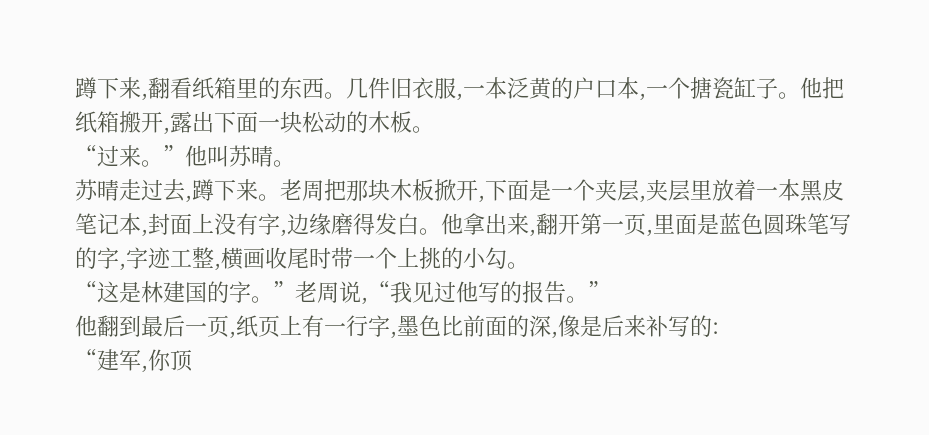蹲下来,翻看纸箱里的东西。几件旧衣服,一本泛黄的户口本,一个搪瓷缸子。他把纸箱搬开,露出下面一块松动的木板。
“过来。”他叫苏晴。
苏晴走过去,蹲下来。老周把那块木板掀开,下面是一个夹层,夹层里放着一本黑皮笔记本,封面上没有字,边缘磨得发白。他拿出来,翻开第一页,里面是蓝色圆珠笔写的字,字迹工整,横画收尾时带一个上挑的小勾。
“这是林建国的字。”老周说,“我见过他写的报告。”
他翻到最后一页,纸页上有一行字,墨色比前面的深,像是后来补写的:
“建军,你顶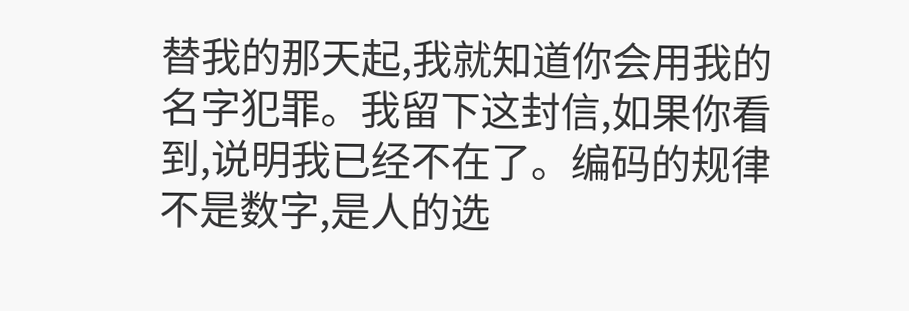替我的那天起,我就知道你会用我的名字犯罪。我留下这封信,如果你看到,说明我已经不在了。编码的规律不是数字,是人的选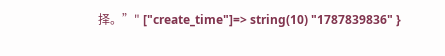择。”" ["create_time"]=> string(10) "1787839836" }